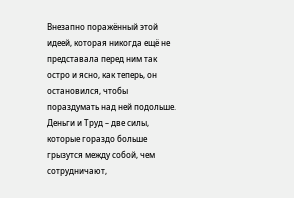Внезапно поражённый этой идеей, которая никогда ещё не представала перед ним так остро и ясно, как теперь, он остановился, чтобы пораздумать над ней подольше. Деньги и Труд – две силы, которые гораздо больше грызутся между собой, чем сотрудничают,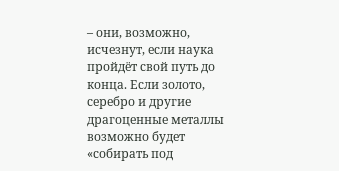– они, возможно, исчезнут, если наука пройдёт свой путь до конца. Если золото, серебро и другие драгоценные металлы возможно будет «собирать под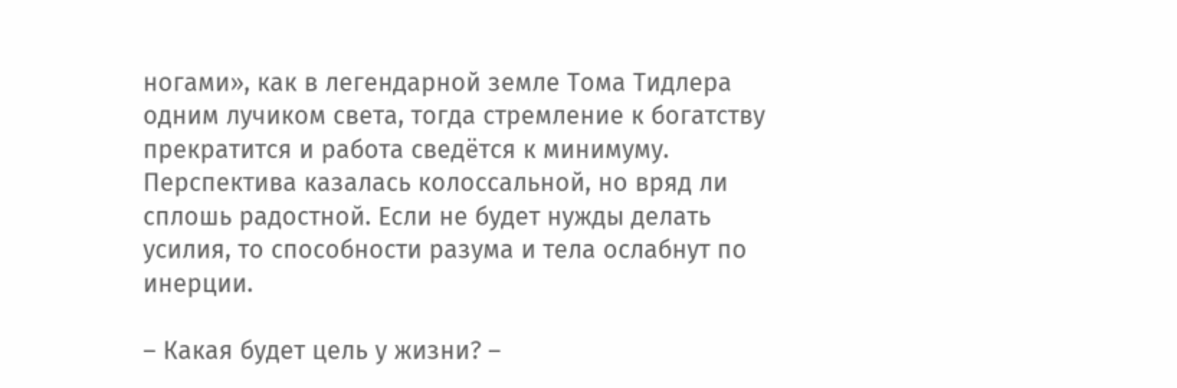ногами», как в легендарной земле Тома Тидлера одним лучиком света, тогда стремление к богатству прекратится и работа сведётся к минимуму. Перспектива казалась колоссальной, но вряд ли сплошь радостной. Если не будет нужды делать усилия, то способности разума и тела ослабнут по инерции.

– Какая будет цель у жизни? –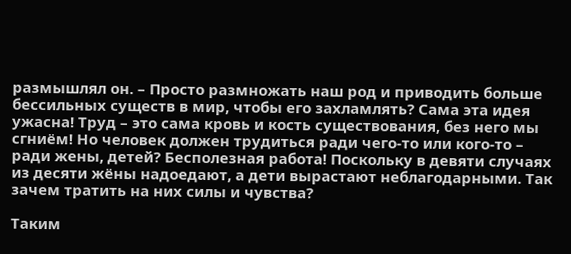размышлял он. – Просто размножать наш род и приводить больше бессильных существ в мир, чтобы его захламлять? Сама эта идея ужасна! Труд – это сама кровь и кость существования, без него мы сгниём! Но человек должен трудиться ради чего-то или кого-то – ради жены, детей? Бесполезная работа! Поскольку в девяти случаях из десяти жёны надоедают, а дети вырастают неблагодарными. Так зачем тратить на них силы и чувства?

Таким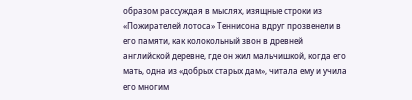образом рассуждая в мыслях, изящные строки из «Пожирателей лотоса» Теннисона вдруг прозвенели в его памяти, как колокольный звон в древней английской деревне, где он жил мальчишкой, когда его мать, одна из «добрых старых дам», читала ему и учила его многим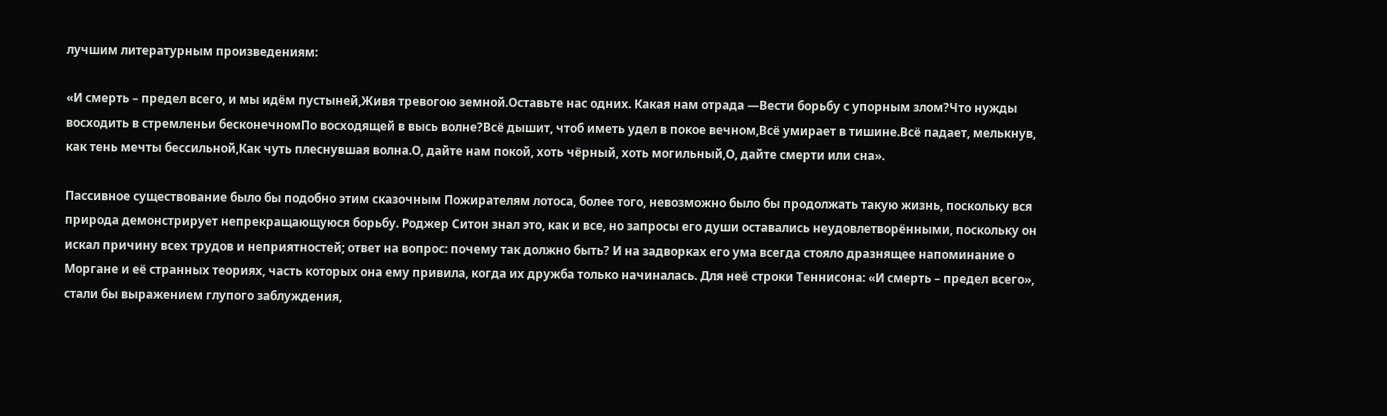лучшим литературным произведениям:

«И смерть – предел всего, и мы идём пустыней,Живя тревогою земной.Оставьте нас одних. Какая нам отрада —Вести борьбу с упорным злом?Что нужды восходить в стремленьи бесконечномПо восходящей в высь волне?Всё дышит, чтоб иметь удел в покое вечном,Всё умирает в тишине.Всё падает, мелькнув, как тень мечты бессильной,Как чуть плеснувшая волна.О, дайте нам покой, хоть чёрный, хоть могильный,О, дайте смерти или сна».

Пассивное существование было бы подобно этим сказочным Пожирателям лотоса, более того, невозможно было бы продолжать такую жизнь, поскольку вся природа демонстрирует непрекращающуюся борьбу. Роджер Ситон знал это, как и все, но запросы его души оставались неудовлетворёнными, поскольку он искал причину всех трудов и неприятностей; ответ на вопрос: почему так должно быть? И на задворках его ума всегда стояло дразнящее напоминание о Моргане и её странных теориях, часть которых она ему привила, когда их дружба только начиналась. Для неё строки Теннисона: «И смерть – предел всего», стали бы выражением глупого заблуждения,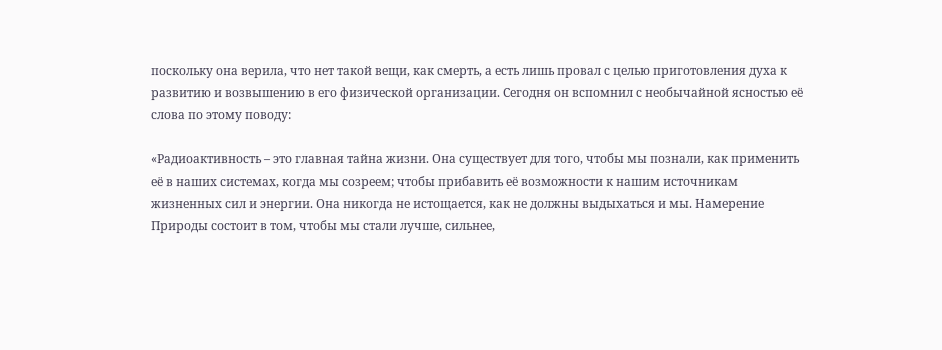поскольку она верила, что нет такой вещи, как смерть, а есть лишь провал с целью приготовления духа к развитию и возвышению в его физической организации. Сегодня он вспомнил с необычайной ясностью её слова по этому поводу:

«Радиоактивность – это главная тайна жизни. Она существует для того, чтобы мы познали, как применить её в наших системах, когда мы созреем; чтобы прибавить её возможности к нашим источникам жизненных сил и энергии. Она никогда не истощается, как не должны выдыхаться и мы. Намерение Природы состоит в том, чтобы мы стали лучше, сильнее,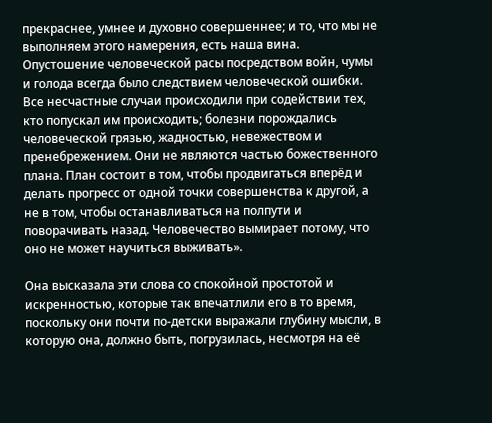прекраснее, умнее и духовно совершеннее; и то, что мы не выполняем этого намерения, есть наша вина. Опустошение человеческой расы посредством войн, чумы и голода всегда было следствием человеческой ошибки. Все несчастные случаи происходили при содействии тех, кто попускал им происходить; болезни порождались человеческой грязью, жадностью, невежеством и пренебрежением. Они не являются частью божественного плана. План состоит в том, чтобы продвигаться вперёд и делать прогресс от одной точки совершенства к другой, а не в том, чтобы останавливаться на полпути и поворачивать назад. Человечество вымирает потому, что оно не может научиться выживать».

Она высказала эти слова со спокойной простотой и искренностью, которые так впечатлили его в то время, поскольку они почти по-детски выражали глубину мысли, в которую она, должно быть, погрузилась, несмотря на её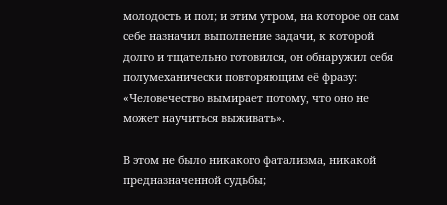молодость и пол; и этим утром, на которое он сам себе назначил выполнение задачи, к которой долго и тщательно готовился, он обнаружил себя полумеханически повторяющим её фразу: «Человечество вымирает потому, что оно не может научиться выживать».

В этом не было никакого фатализма, никакой предназначенной судьбы;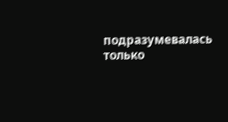подразумевалась только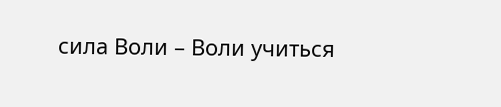сила Воли – Воли учиться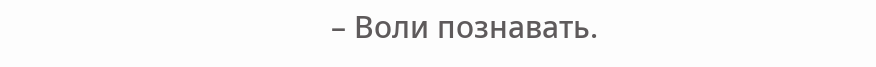– Воли познавать.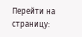Перейти на страницу: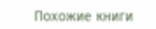Похожие книги